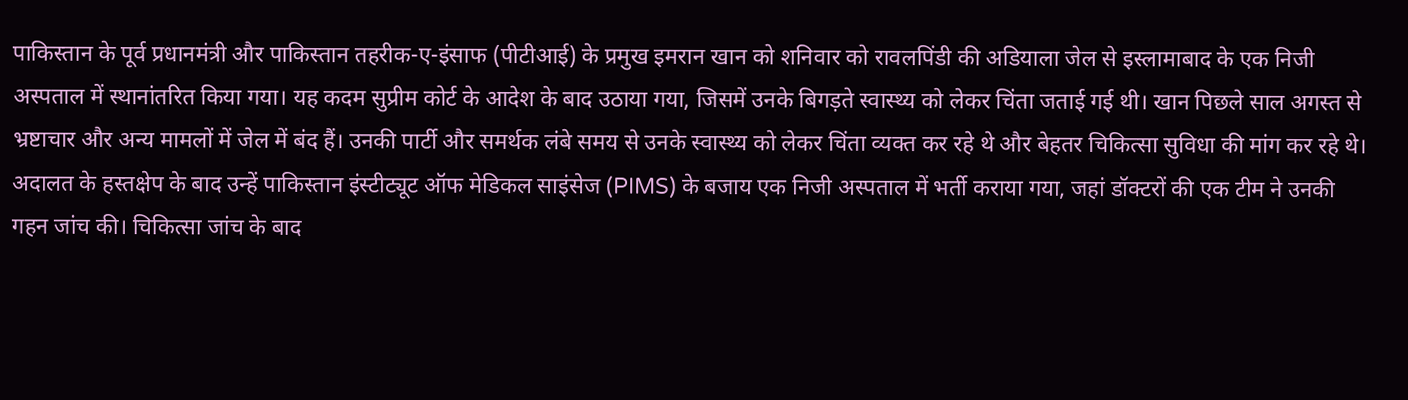पाकिस्तान के पूर्व प्रधानमंत्री और पाकिस्तान तहरीक-ए-इंसाफ (पीटीआई) के प्रमुख इमरान खान को शनिवार को रावलपिंडी की अडियाला जेल से इस्लामाबाद के एक निजी अस्पताल में स्थानांतरित किया गया। यह कदम सुप्रीम कोर्ट के आदेश के बाद उठाया गया, जिसमें उनके बिगड़ते स्वास्थ्य को लेकर चिंता जताई गई थी। खान पिछले साल अगस्त से भ्रष्टाचार और अन्य मामलों में जेल में बंद हैं। उनकी पार्टी और समर्थक लंबे समय से उनके स्वास्थ्य को लेकर चिंता व्यक्त कर रहे थे और बेहतर चिकित्सा सुविधा की मांग कर रहे थे। अदालत के हस्तक्षेप के बाद उन्हें पाकिस्तान इंस्टीट्यूट ऑफ मेडिकल साइंसेज (PIMS) के बजाय एक निजी अस्पताल में भर्ती कराया गया, जहां डॉक्टरों की एक टीम ने उनकी गहन जांच की। चिकित्सा जांच के बाद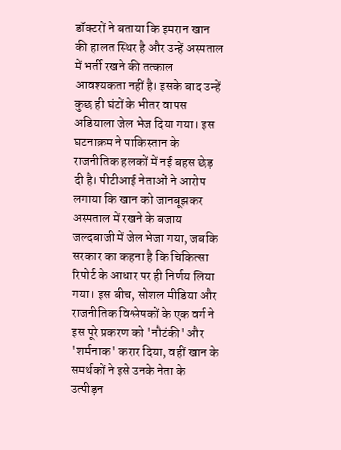डॉक्टरों ने बताया कि इमरान खान की हालत स्थिर है और उन्हें अस्पताल में भर्ती रखने की तत्काल आवश्यकता नहीं है। इसके बाद उन्हें कुछ ही घंटों के भीतर वापस अडियाला जेल भेज दिया गया। इस घटनाक्रम ने पाकिस्तान के राजनीतिक हलकों में नई बहस छेड़ दी है। पीटीआई नेताओं ने आरोप लगाया कि खान को जानबूझकर अस्पताल में रखने के बजाय जल्दबाजी में जेल भेजा गया, जबकि सरकार का कहना है कि चिकित्सा रिपोर्ट के आधार पर ही निर्णय लिया गया। इस बीच, सोशल मीडिया और राजनीतिक विश्लेषकों के एक वर्ग ने इस पूरे प्रकरण को 'नौटंकी' और 'शर्मनाक' करार दिया, वहीं खान के समर्थकों ने इसे उनके नेता के उत्पीड़न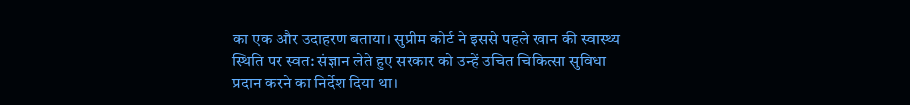का एक और उदाहरण बताया। सुप्रीम कोर्ट ने इससे पहले खान की स्वास्थ्य स्थिति पर स्वत: संज्ञान लेते हुए सरकार को उन्हें उचित चिकित्सा सुविधा प्रदान करने का निर्देश दिया था।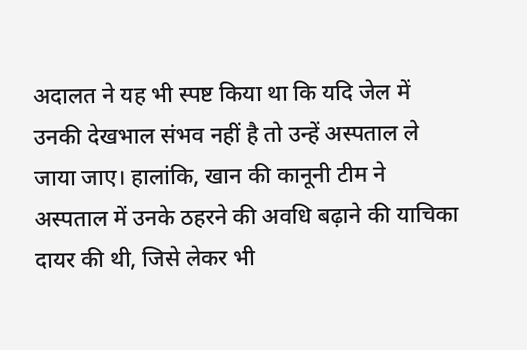अदालत ने यह भी स्पष्ट किया था कि यदि जेल में उनकी देखभाल संभव नहीं है तो उन्हें अस्पताल ले जाया जाए। हालांकि, खान की कानूनी टीम ने अस्पताल में उनके ठहरने की अवधि बढ़ाने की याचिका दायर की थी, जिसे लेकर भी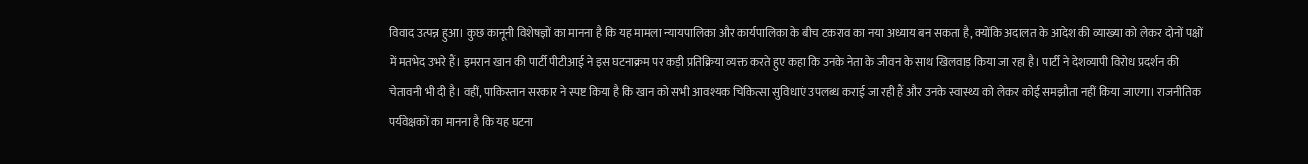विवाद उत्पन्न हुआ। कुछ कानूनी विशेषज्ञों का मानना है कि यह मामला न्यायपालिका और कार्यपालिका के बीच टकराव का नया अध्याय बन सकता है, क्योंकि अदालत के आदेश की व्याख्या को लेकर दोनों पक्षों में मतभेद उभरे हैं। इमरान खान की पार्टी पीटीआई ने इस घटनाक्रम पर कड़ी प्रतिक्रिया व्यक्त करते हुए कहा कि उनके नेता के जीवन के साथ खिलवाड़ किया जा रहा है। पार्टी ने देशव्यापी विरोध प्रदर्शन की चेतावनी भी दी है। वहीं, पाकिस्तान सरकार ने स्पष्ट किया है कि खान को सभी आवश्यक चिकित्सा सुविधाएं उपलब्ध कराई जा रही हैं और उनके स्वास्थ्य को लेकर कोई समझौता नहीं किया जाएगा। राजनीतिक पर्यवेक्षकों का मानना है कि यह घटना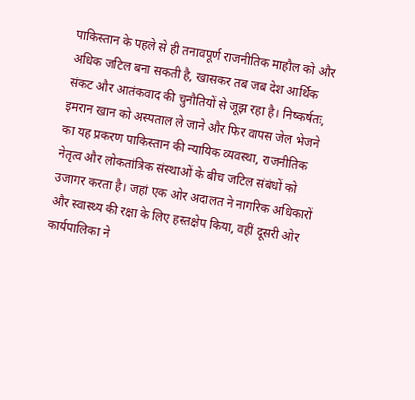पाकिस्तान के पहले से ही तनावपूर्ण राजनीतिक माहौल को और अधिक जटिल बना सकती है, खासकर तब जब देश आर्थिक संकट और आतंकवाद की चुनौतियों से जूझ रहा है। निष्कर्षतः, इमरान खान को अस्पताल ले जाने और फिर वापस जेल भेजने का यह प्रकरण पाकिस्तान की न्यायिक व्यवस्था, राजनीतिक नेतृत्व और लोकतांत्रिक संस्थाओं के बीच जटिल संबंधों को उजागर करता है। जहां एक ओर अदालत ने नागरिक अधिकारों और स्वास्थ्य की रक्षा के लिए हस्तक्षेप किया, वहीं दूसरी ओर कार्यपालिका ने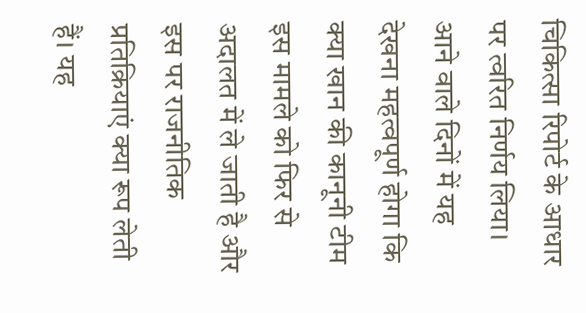चिकित्सा रिपोर्ट के आधार पर त्वरित निर्णय लिया। आने वाले दिनों में यह देखना महत्वपूर्ण होगा कि क्या खान की कानूनी टीम इस मामले को फिर से अदालत में ले जाती है और इस पर राजनीतिक प्रतिक्रियाएं क्या रूप लेती हैं। यह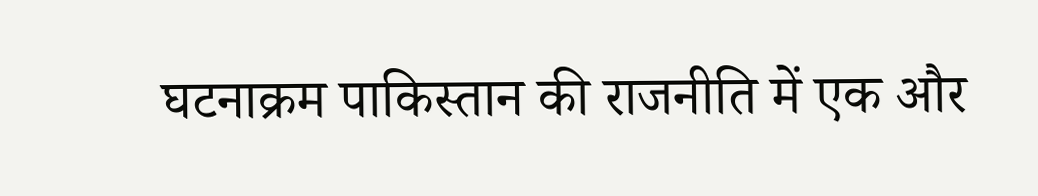घटनाक्रम पाकिस्तान की राजनीति में एक और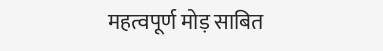महत्वपूर्ण मोड़ साबित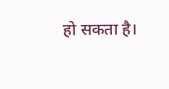हो सकता है।